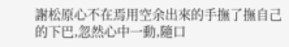謝松原心不在焉用空余出來的手撫了撫自己的下巴,忽然心中一動,隨口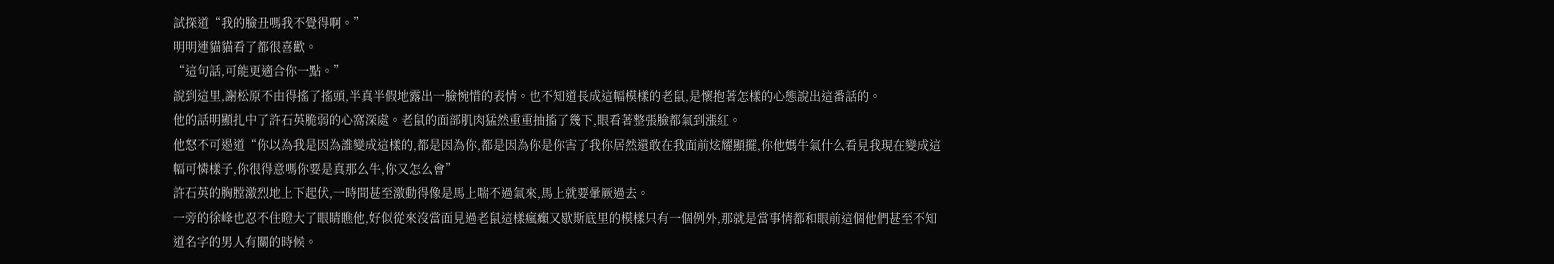試探道“我的臉丑嗎我不覺得啊。”
明明連貓貓看了都很喜歡。
“這句話,可能更適合你一點。”
說到這里,謝松原不由得搖了搖頭,半真半假地露出一臉惋惜的表情。也不知道長成這幅模樣的老鼠,是懷抱著怎樣的心態說出這番話的。
他的話明顯扎中了許石英脆弱的心窩深處。老鼠的面部肌肉猛然重重抽搐了幾下,眼看著整張臉都氣到漲紅。
他怒不可遏道“你以為我是因為誰變成這樣的,都是因為你,都是因為你是你害了我你居然還敢在我面前炫耀顯擺,你他媽牛氣什么看見我現在變成這幅可憐樣子,你很得意嗎你要是真那么牛,你又怎么會”
許石英的胸膛激烈地上下起伏,一時間甚至激動得像是馬上喘不過氣來,馬上就要暈厥過去。
一旁的徐峰也忍不住瞪大了眼睛瞧他,好似從來沒當面見過老鼠這樣瘋癲又歇斯底里的模樣只有一個例外,那就是當事情都和眼前這個他們甚至不知道名字的男人有關的時候。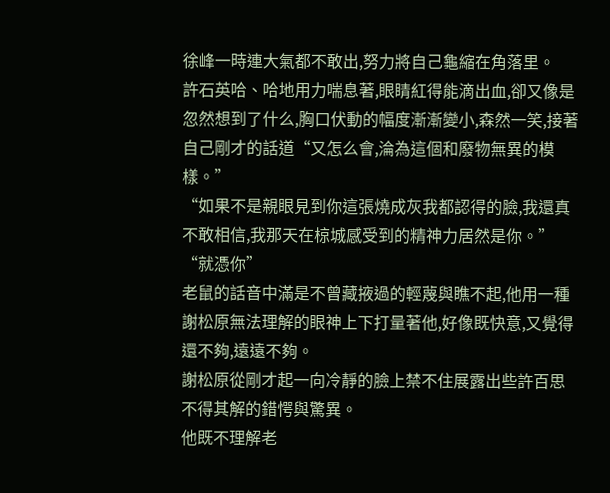徐峰一時連大氣都不敢出,努力將自己龜縮在角落里。
許石英哈、哈地用力喘息著,眼睛紅得能滴出血,卻又像是忽然想到了什么,胸口伏動的幅度漸漸變小,森然一笑,接著自己剛才的話道“又怎么會,淪為這個和廢物無異的模樣。”
“如果不是親眼見到你這張燒成灰我都認得的臉,我還真不敢相信,我那天在椋城感受到的精神力居然是你。”
“就憑你”
老鼠的話音中滿是不曾藏掖過的輕蔑與瞧不起,他用一種謝松原無法理解的眼神上下打量著他,好像既快意,又覺得還不夠,遠遠不夠。
謝松原從剛才起一向冷靜的臉上禁不住展露出些許百思不得其解的錯愕與驚異。
他既不理解老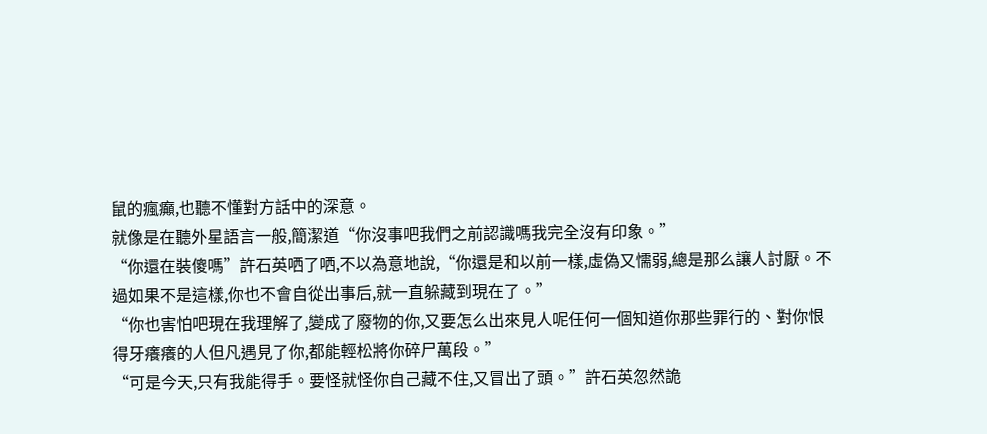鼠的瘋癲,也聽不懂對方話中的深意。
就像是在聽外星語言一般,簡潔道“你沒事吧我們之前認識嗎我完全沒有印象。”
“你還在裝傻嗎”許石英哂了哂,不以為意地說,“你還是和以前一樣,虛偽又懦弱,總是那么讓人討厭。不過如果不是這樣,你也不會自從出事后,就一直躲藏到現在了。”
“你也害怕吧現在我理解了,變成了廢物的你,又要怎么出來見人呢任何一個知道你那些罪行的、對你恨得牙癢癢的人但凡遇見了你,都能輕松將你碎尸萬段。”
“可是今天,只有我能得手。要怪就怪你自己藏不住,又冒出了頭。”許石英忽然詭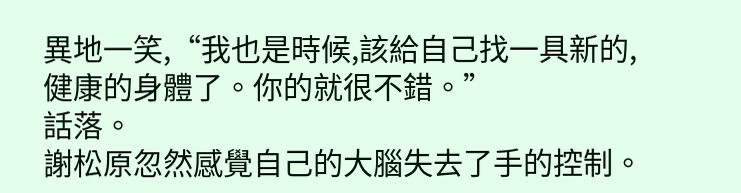異地一笑,“我也是時候,該給自己找一具新的,健康的身體了。你的就很不錯。”
話落。
謝松原忽然感覺自己的大腦失去了手的控制。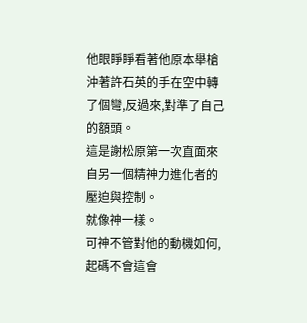他眼睜睜看著他原本舉槍沖著許石英的手在空中轉了個彎,反過來,對準了自己的額頭。
這是謝松原第一次直面來自另一個精神力進化者的壓迫與控制。
就像神一樣。
可神不管對他的動機如何,起碼不會這會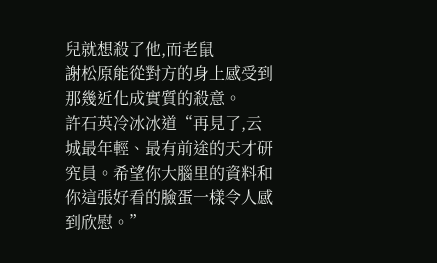兒就想殺了他,而老鼠
謝松原能從對方的身上感受到那幾近化成實質的殺意。
許石英冷冰冰道“再見了,云城最年輕、最有前途的天才研究員。希望你大腦里的資料和你這張好看的臉蛋一樣令人感到欣慰。”